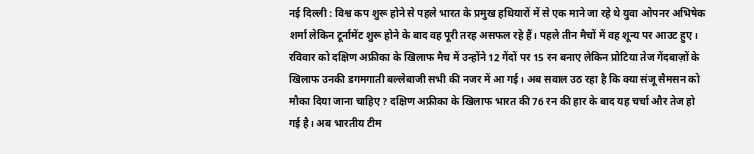नई दिल्ली : विश्व कप शुरू होने से पहले भारत के प्रमुख हथियारों में से एक माने जा रहे थे युवा ओपनर अभिषेक शर्मा लेकिन टूर्नामेंट शुरू होने के बाद वह पूरी तरह असफल रहे हैं। पहले तीन मैचों में वह शून्य पर आउट हुए। रविवार को दक्षिण अफ्रीका के खिलाफ मैच में उन्होंने 12 गेंदों पर 15 रन बनाए लेकिन प्रोटिया तेज गेंदबाज़ों के खिलाफ उनकी डगमगाती बल्लेबाजी सभी की नजर में आ गई। अब सवाल उठ रहा है कि क्या संजू सैमसन को मौका दिया जाना चाहिए? दक्षिण अफ्रीका के खिलाफ भारत की 76 रन की हार के बाद यह चर्चा और तेज हो गई है। अब भारतीय टीम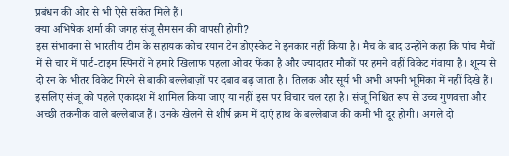प्रबंधन की ओर से भी ऐसे संकेत मिले हैं।
क्या अभिषेक शर्मा की जगह संजू सैमसन की वापसी होगी?
इस संभावना से भारतीय टीम के सहायक कोच रयान टेन डोएस्केट ने इनकार नहीं किया है। मैच के बाद उन्होंने कहा कि पांच मैचों में से चार में पार्ट-टाइम स्पिनरों ने हमारे खिलाफ पहला ओवर फेंका है और ज्यादातर मौकों पर हमने वहीं विकेट गंवाया है। शून्य से दो रन के भीतर विकेट गिरने से बाकी बल्लेबाज़ों पर दबाव बढ़ जाता है। तिलक और सूर्य भी अभी अपनी भूमिका में नहीं दिखे हैं। इसलिए संजू को पहले एकादश में शामिल किया जाए या नहीं इस पर विचार चल रहा है। संजू निश्चित रूप से उच्च गुणवत्ता और अच्छी तकनीक वाले बल्लेबाज हैं। उनके खेलने से शीर्ष क्रम में दाएं हाथ के बल्लेबाज की कमी भी दूर होगी। अगले दो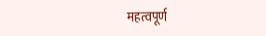महत्वपूर्ण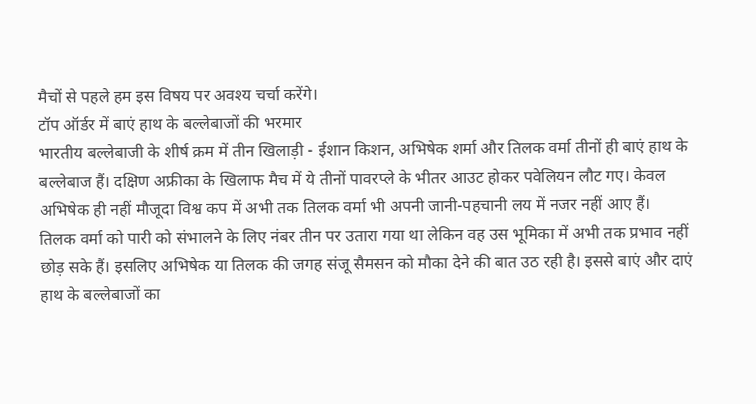मैचों से पहले हम इस विषय पर अवश्य चर्चा करेंगे।
टॉप ऑर्डर में बाएं हाथ के बल्लेबाजों की भरमार
भारतीय बल्लेबाजी के शीर्ष क्रम में तीन खिलाड़ी - ईशान किशन, अभिषेक शर्मा और तिलक वर्मा तीनों ही बाएं हाथ के बल्लेबाज हैं। दक्षिण अफ्रीका के खिलाफ मैच में ये तीनों पावरप्ले के भीतर आउट होकर पवेलियन लौट गए। केवल अभिषेक ही नहीं मौजूदा विश्व कप में अभी तक तिलक वर्मा भी अपनी जानी-पहचानी लय में नजर नहीं आए हैं।
तिलक वर्मा को पारी को संभालने के लिए नंबर तीन पर उतारा गया था लेकिन वह उस भूमिका में अभी तक प्रभाव नहीं छोड़ सके हैं। इसलिए अभिषेक या तिलक की जगह संजू सैमसन को मौका देने की बात उठ रही है। इससे बाएं और दाएं हाथ के बल्लेबाजों का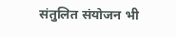संतुलित संयोजन भी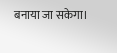बनाया जा सकेगा।